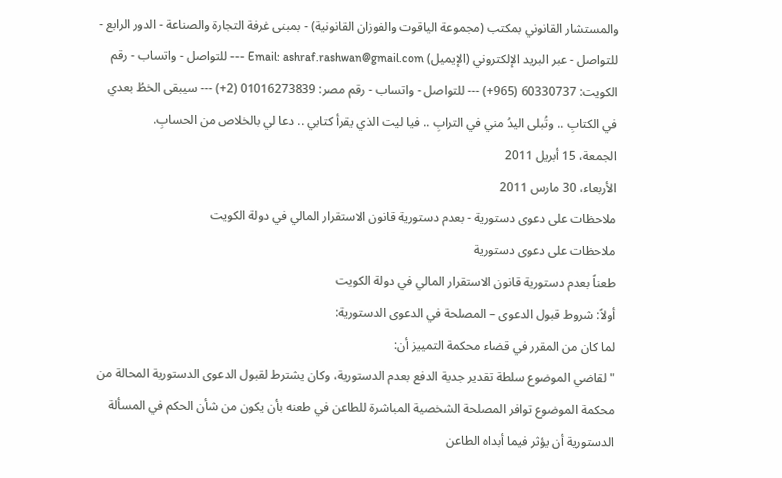والمستشار القانوني بمكتب (مجموعة الياقوت والفوزان القانونية) - بمبنى غرفة التجارة والصناعة - الدور الرابع - للتواصل - عبر البريد الإلكتروني (الإيميل) Email: ashraf.rashwan@gmail.com --- للتواصل - واتساب - رقم الكويت: 60330737 (965+) --- للتواصل - واتساب - رقم مصر: 01016273839 (2+) --- سيبقى الخطُ بعدي في الكتابِ .. وتُبلى اليدُ مني في الترابِ .. فيا ليت الذي يقرأ كتابي .. دعا لي بالخلاص من الحسابِ.
الجمعة، 15 أبريل 2011
الأربعاء، 30 مارس 2011
ملاحظات على دعوى دستورية - بعدم دستورية قانون الاستقرار المالي في دولة الكويت
ملاحظات على دعوى دستورية
طعناً بعدم دستورية قانون الاستقرار المالي في دولة الكويت
أولاً: شروط قبول الدعوى – المصلحة في الدعوى الدستورية:
لما كان من المقرر في قضاء محكمة التمييز أن:
"لقاضي الموضوع سلطة تقدير جدية الدفع بعدم الدستورية، وكان يشترط لقبول الدعوى الدستورية المحالة من محكمة الموضوع توافر المصلحة الشخصية المباشرة للطاعن في طعنه بأن يكون من شأن الحكم في المسألة الدستورية أن يؤثر فيما أبداه الطاعن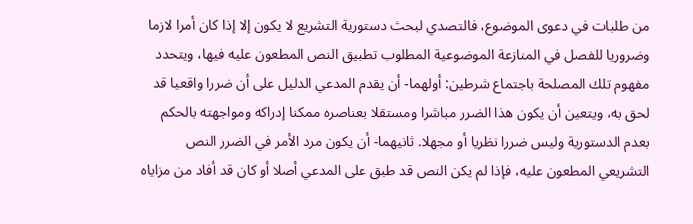من طلبات في دعوى الموضوع، فالتصدي لبحث دستورية التشريع لا يكون إلا إذا كان أمرا لازما وضروريا للفصل في المنازعة الموضوعية المطلوب تطبيق النص المطعون عليه فيها، ويتحدد مفهوم تلك المصلحة باجتماع شرطين: أولهما- أن يقدم المدعي الدليل على أن ضررا واقعيا قد لحق به، ويتعين أن يكون هذا الضرر مباشرا ومستقلا بعناصره ممكنا إدراكه ومواجهته بالحكم بعدم الدستورية وليس ضررا نظريا أو مجهلا. ثانيهما- أن يكون مرد الأمر في الضرر النص التشريعي المطعون عليه، فإذا لم يكن النص قد طبق على المدعي أصلا أو كان قد أفاد من مزاياه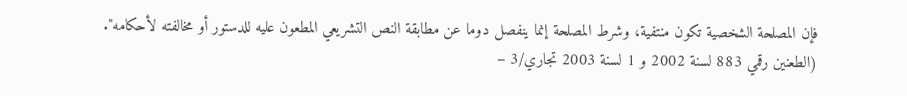فإن المصلحة الشخصية تكون منتفية، وشرط المصلحة إنما ينفصل دوما عن مطابقة النص التشريعي المطعون عليه للدستور أو مخالفته لأحكامه".
(الطعنين رقمي 883 لسنة 2002 و 1 لسنة 2003 تجاري/3 –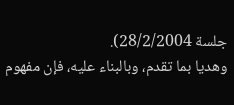جلسة 28/2/2004).
وهديا بما تقدم، وبالبناء عليه، فإن مفهوم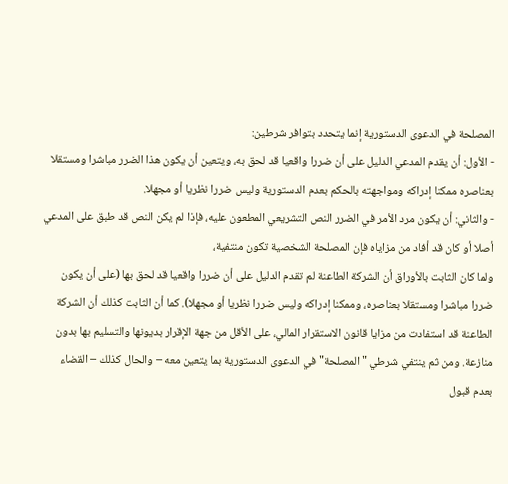المصلحة في الدعوى الدستورية إنما يتحدد بتوافر شرطين:
- الأول: أن يقدم المدعي الدليل على أن ضررا واقعيا قد لحق به، ويتعين أن يكون هذا الضرر مباشرا ومستقلا بعناصره ممكنا إدراكه ومواجهته بالحكم بعدم الدستورية وليس ضررا نظريا أو مجهلا.
- والثاني: أن يكون مرد الأمر في الضرر النص التشريعي المطعون عليه، فإذا لم يكن النص قد طبق على المدعي أصلا أو كان قد أفاد من مزاياه فإن المصلحة الشخصية تكون منتفية،
ولما كان الثابت بالأوراق أن الشركة الطاعنة لم تقدم الدليل على أن ضررا واقعيا قد لحق بها (على أن يكون ضررا مباشرا ومستقلا بعناصره، وممكنا إدراكه وليس ضررا نظريا أو مجهلا). كما أن الثابت كذلك أن الشركة الطاعنة قد استفادت من مزايا قانون الاستقرار المالي، على الأقل من جهة الإقرار بديونها والتسليم بها بدون منازعة. ومن ثم ينتفي شرطي "المصلحة" في الدعوى الدستورية بما يتعين معه – والحال كذلك – القضاء بعدم قبول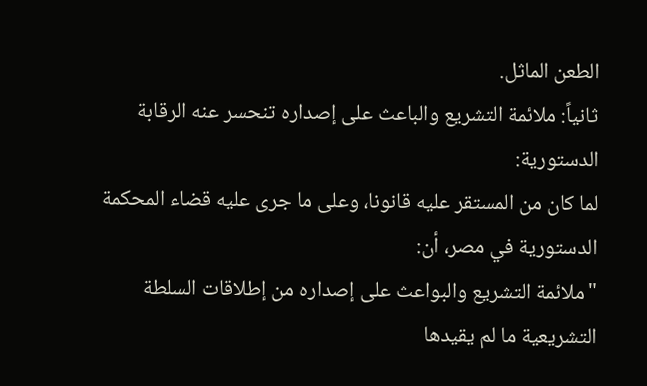الطعن الماثل.
ثانياً: ملائمة التشريع والباعث على إصداره تنحسر عنه الرقابة الدستورية:
لما كان من المستقر عليه قانونا، وعلى ما جرى عليه قضاء المحكمة الدستورية في مصر، أن:
"ملائمة التشريع والبواعث على إصداره من إطلاقات السلطة التشريعية ما لم يقيدها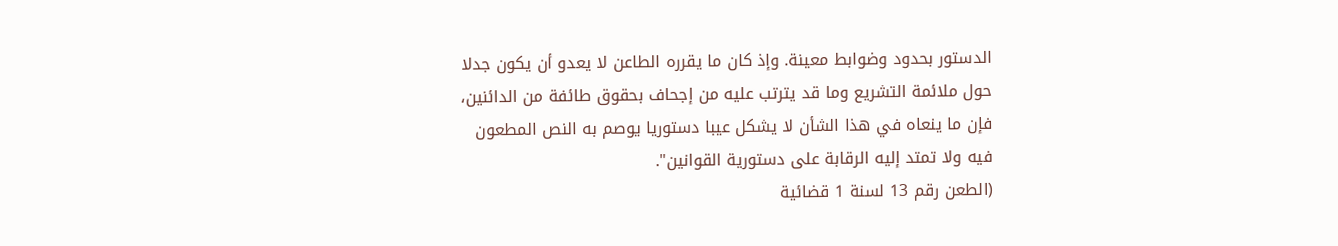الدستور بحدود وضوابط معينة. وإذ كان ما يقرره الطاعن لا يعدو أن يكون جدلا حول ملائمة التشريع وما قد يترتب عليه من إجحاف بحقوق طائفة من الدائنين، فإن ما ينعاه في هذا الشأن لا يشكل عيبا دستوريا يوصم به النص المطعون فيه ولا تمتد إليه الرقابة على دستورية القوانين".
(الطعن رقم 13 لسنة 1 قضائية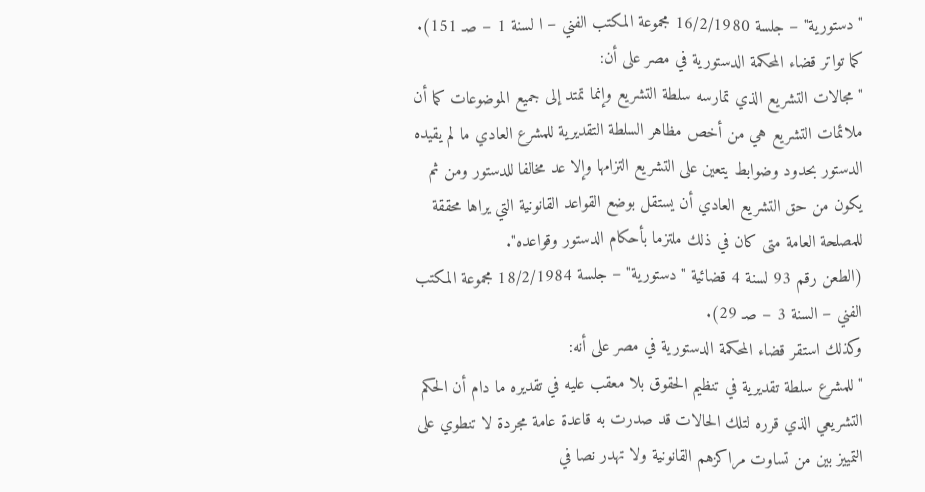"دستورية" – جلسة 16/2/1980 مجموعة المكتب الفني – ا لسنة 1 – صـ 151).
كما تواتر قضاء المحكمة الدستورية في مصر على أن:
"مجالات التشريع الذي تمارسه سلطة التشريع وإنما تمتد إلى جميع الموضوعات كما أن ملائمات التشريع هي من أخص مظاهر السلطة التقديرية للمشرع العادي ما لم يقيده الدستور بحدود وضوابط يتعين على التشريع التزامها وإلا عد مخالفا للدستور ومن ثم يكون من حق التشريع العادي أن يستقل بوضع القواعد القانونية التي يراها محققة للمصلحة العامة متى كان في ذلك ملتزما بأحكام الدستور وقواعده".
(الطعن رقم 93 لسنة 4 قضائية "دستورية" – جلسة 18/2/1984 مجموعة المكتب الفني – السنة 3 – صـ 29).
وكذلك استقر قضاء المحكمة الدستورية في مصر على أنه:
"للمشرع سلطة تقديرية في تنظيم الحقوق بلا معقب عليه في تقديره ما دام أن الحكم التشريعي الذي قرره لتلك الحالات قد صدرت به قاعدة عامة مجردة لا تنطوي على التمييز بين من تساوت مراكزهم القانونية ولا تهدر نصا في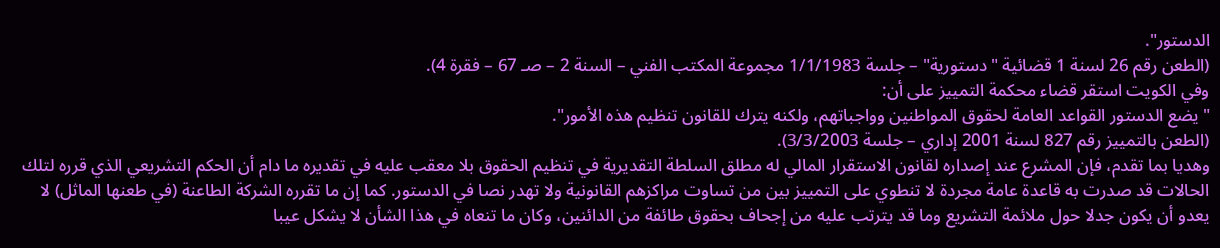الدستور".
(الطعن رقم 26 لسنة 1 قضائية "دستورية" – جلسة 1/1/1983 مجموعة المكتب الفني – السنة 2 – صـ 67 – فقرة 4).
وفي الكويت استقر قضاء محكمة التمييز على أن:
"يضع الدستور القواعد العامة لحقوق المواطنين وواجباتهم، ولكنه يترك للقانون تنظيم هذه الأمور".
(الطعن بالتمييز رقم 827 لسنة 2001 إداري – جلسة 3/3/2003).
وهديا بما تقدم، فإن المشرع عند إصداره لقانون الاستقرار المالي له مطلق السلطة التقديرية في تنظيم الحقوق بلا معقب عليه في تقديره ما دام أن الحكم التشريعي الذي قرره لتلك الحالات قد صدرت به قاعدة عامة مجردة لا تنطوي على التمييز بين من تساوت مراكزهم القانونية ولا تهدر نصا في الدستور. كما إن ما تقرره الشركة الطاعنة (في طعنها الماثل) لا يعدو أن يكون جدلا حول ملائمة التشريع وما قد يترتب عليه من إجحاف بحقوق طائفة من الدائنين، وكان ما تنعاه في هذا الشأن لا يشكل عيبا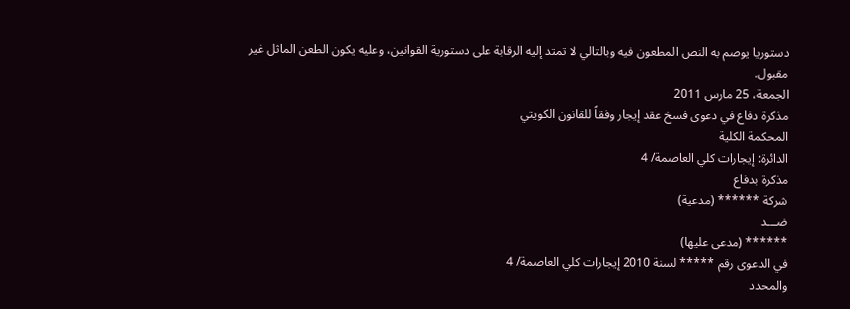دستوريا يوصم به النص المطعون فيه وبالتالي لا تمتد إليه الرقابة على دستورية القوانين، وعليه يكون الطعن الماثل غير مقبول.
الجمعة، 25 مارس 2011
مذكرة دفاع في دعوى فسخ عقد إيجار وفقاً للقانون الكويتي
المحكمة الكلية
الدائرة: إيجارات كلي العاصمة/ 4
مذكرة بدفاع
شركة ****** (مدعية)
ضـــد
****** (مدعى عليها)
في الدعوى رقم ***** لسنة 2010 إيجارات كلي العاصمة/ 4
والمحدد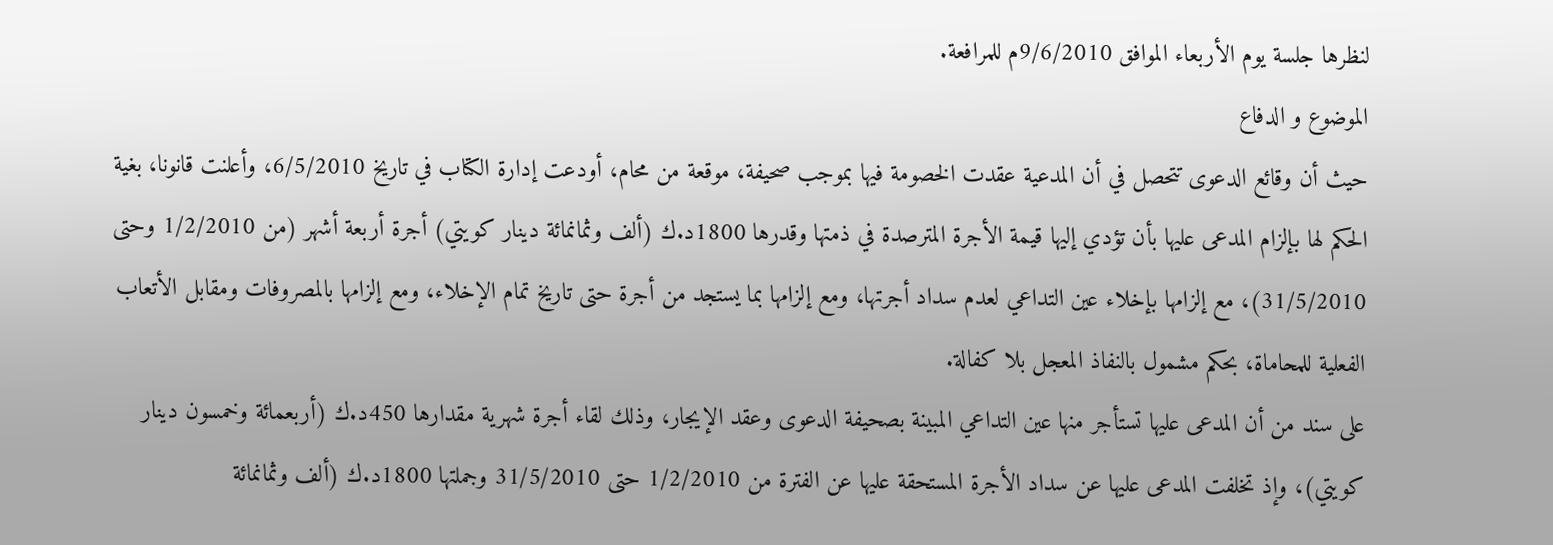لنظرها جلسة يوم الأربعاء الموافق 9/6/2010م للمرافعة.
الموضوع و الدفاع
حيث أن وقائع الدعوى تتحصل في أن المدعية عقدت الخصومة فيها بموجب صحيفة، موقعة من محام، أودعت إدارة الكتاب في تاريخ 6/5/2010، وأعلنت قانونا، بغية الحكم لها بإلزام المدعى عليها بأن تؤدي إليها قيمة الأجرة المترصدة في ذمتها وقدرها 1800د.ك (ألف وثمانمائة دينار كويتي) أجرة أربعة أشهر (من 1/2/2010 وحتى 31/5/2010)، مع إلزامها بإخلاء عين التداعي لعدم سداد أجرتها، ومع إلزامها بما يستجد من أجرة حتى تاريخ تمام الإخلاء، ومع إلزامها بالمصروفات ومقابل الأتعاب الفعلية للمحاماة، بحكم مشمول بالنفاذ المعجل بلا كفالة.
على سند من أن المدعى عليها تستأجر منها عين التداعي المبينة بصحيفة الدعوى وعقد الإيجار، وذلك لقاء أجرة شهرية مقدارها 450د.ك (أربعمائة وخمسون دينار كويتي)، وإذ تخلفت المدعى عليها عن سداد الأجرة المستحقة عليها عن الفترة من 1/2/2010 حتى 31/5/2010 وجملتها 1800د.ك (ألف وثمانمائة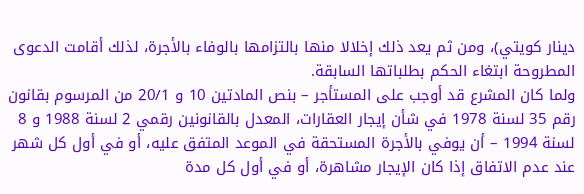دينار كويتي)، ومن ثم يعد ذلك إخلالا منها بالتزامها بالوفاء بالأجرة، لذلك أقامت الدعوى المطروحة ابتغاء الحكم بطلباتها السابقة.
ولما كان المشرع قد أوجب على المستأجر – بنص المادتين 10 و 20/1 من المرسوم بقانون رقم 35 لسنة 1978 في شأن إيجار العقارات، المعدل بالقانونين رقمي 2 لسنة 1988 و 8 لسنة 1994 – أن يوفي بالأجرة المستحقة في الموعد المتفق عليه، أو في أول كل شهر عند عدم الاتفاق إذا كان الإيجار مشاهرة، أو في أول كل مدة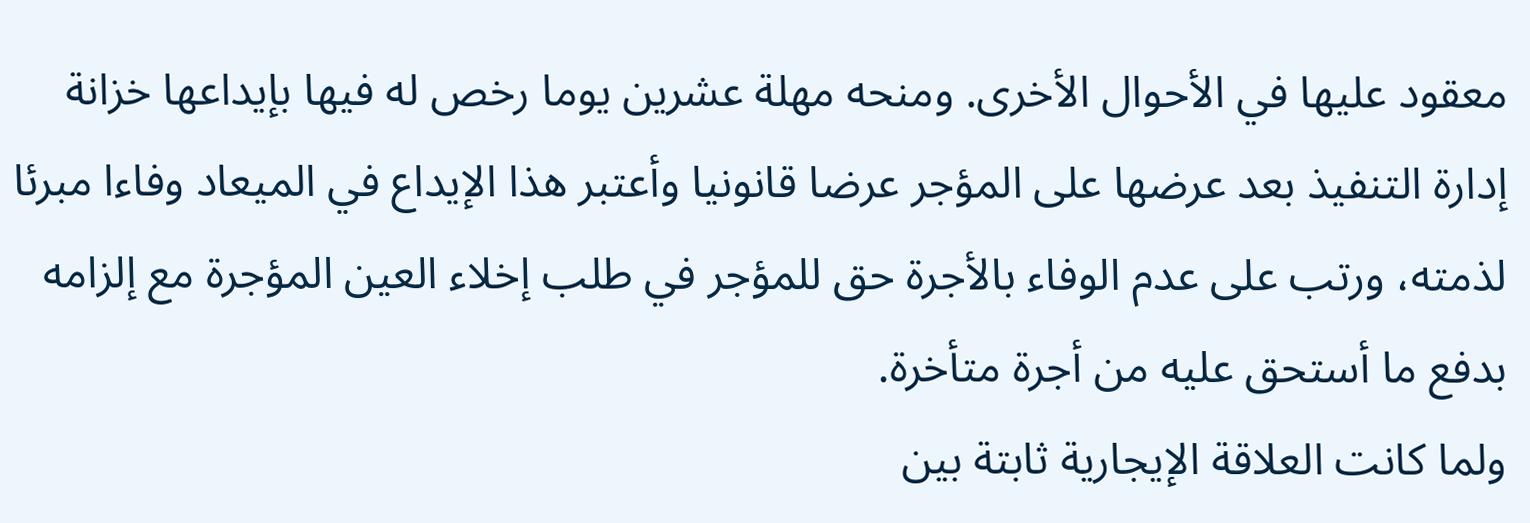معقود عليها في الأحوال الأخرى. ومنحه مهلة عشرين يوما رخص له فيها بإيداعها خزانة إدارة التنفيذ بعد عرضها على المؤجر عرضا قانونيا وأعتبر هذا الإيداع في الميعاد وفاءا مبرئا لذمته، ورتب على عدم الوفاء بالأجرة حق للمؤجر في طلب إخلاء العين المؤجرة مع إلزامه بدفع ما أستحق عليه من أجرة متأخرة.
ولما كانت العلاقة الإيجارية ثابتة بين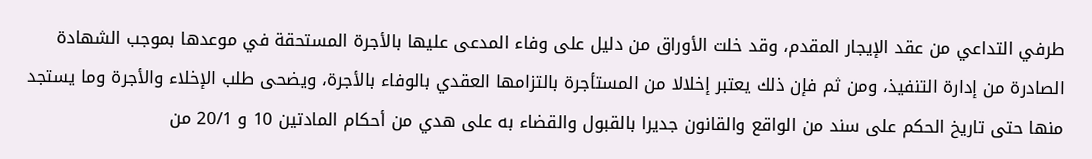طرفي التداعي من عقد الإيجار المقدم، وقد خلت الأوراق من دليل على وفاء المدعى عليها بالأجرة المستحقة في موعدها بموجب الشهادة الصادرة من إدارة التنفيذ، ومن ثم فإن ذلك يعتبر إخلالا من المستأجرة بالتزامها العقدي بالوفاء بالأجرة، ويضحى طلب الإخلاء والأجرة وما يستجد منها حتى تاريخ الحكم على سند من الواقع والقانون جديرا بالقبول والقضاء به على هدي من أحكام المادتين 10 و 20/1 من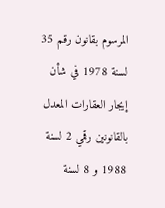المرسوم بقانون رقم 35 لسنة 1978 في شأن إيجار العقارات المعدل بالقانونين رقمي 2 لسنة 1988 و 8 لسنة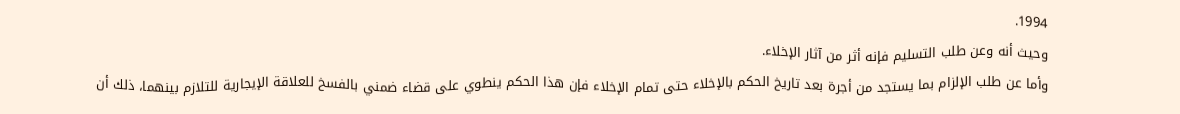1994.
وحيث أنه وعن طلب التسليم فإنه أثر من آثار الإخلاء.
وأما عن طلب الإلزام بما يستجد من أجرة بعد تاريخ الحكم بالإخلاء حتى تمام الإخلاء فإن هذا الحكم ينطوي على قضاء ضمني بالفسخ للعلاقة الإيجارية للتلازم بينهما، ذلك أن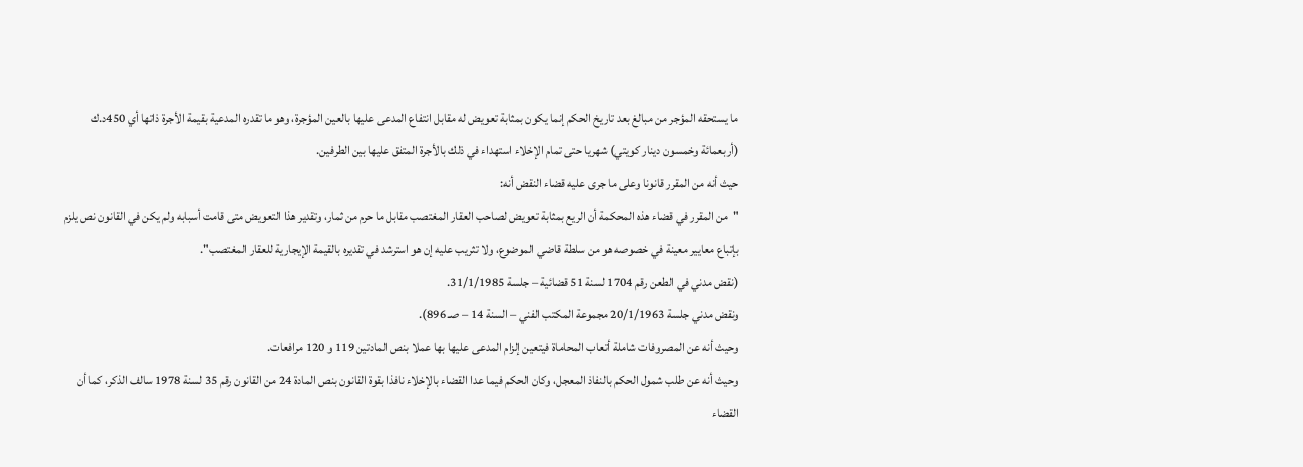ما يستحقه المؤجر من مبالغ بعد تاريخ الحكم إنما يكون بمثابة تعويض له مقابل انتفاع المدعى عليها بالعين المؤجرة، وهو ما تقدره المدعية بقيمة الأجرة ذاتها أي 450د.ك (أربعمائة وخمسون دينار كويتي) شهريا حتى تمام الإخلاء استهداء في ذلك بالأجرة المتفق عليها بين الطرفين.
حيث أنه من المقرر قانونا وعلى ما جرى عليه قضاء النقض أنه:
"من المقرر في قضاء هذه المحكمة أن الريع بمثابة تعويض لصاحب العقار المغتصب مقابل ما حرم من ثمار، وتقدير هذا التعويض متى قامت أسبابه ولم يكن في القانون نص يلزم بإتباع معايير معينة في خصوصه هو من سلطة قاضي الموضوع، ولا تثريب عليه إن هو استرشد في تقديره بالقيمة الإيجارية للعقار المغتصب".
(نقض مدني في الطعن رقم 1704 لسنة 51 قضائية – جلسة 31/1/1985.
ونقض مدني جلسة 20/1/1963 مجموعة المكتب الفني – السنة 14 – صـ 896).
وحيث أنه عن المصروفات شاملة أتعاب المحاماة فيتعين إلزام المدعى عليها بها عملا بنص المادتين 119 و 120 مرافعات.
وحيث أنه عن طلب شمول الحكم بالنفاذ المعجل، وكان الحكم فيما عدا القضاء بالإخلاء نافذا بقوة القانون بنص المادة 24 من القانون رقم 35 لسنة 1978 سالف الذكر، كما أن القضاء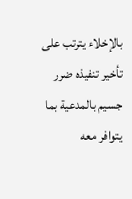بالإخلاء يترتب على تأخير تنفيذه ضرر جسيم بالمدعية بما يتوافر معه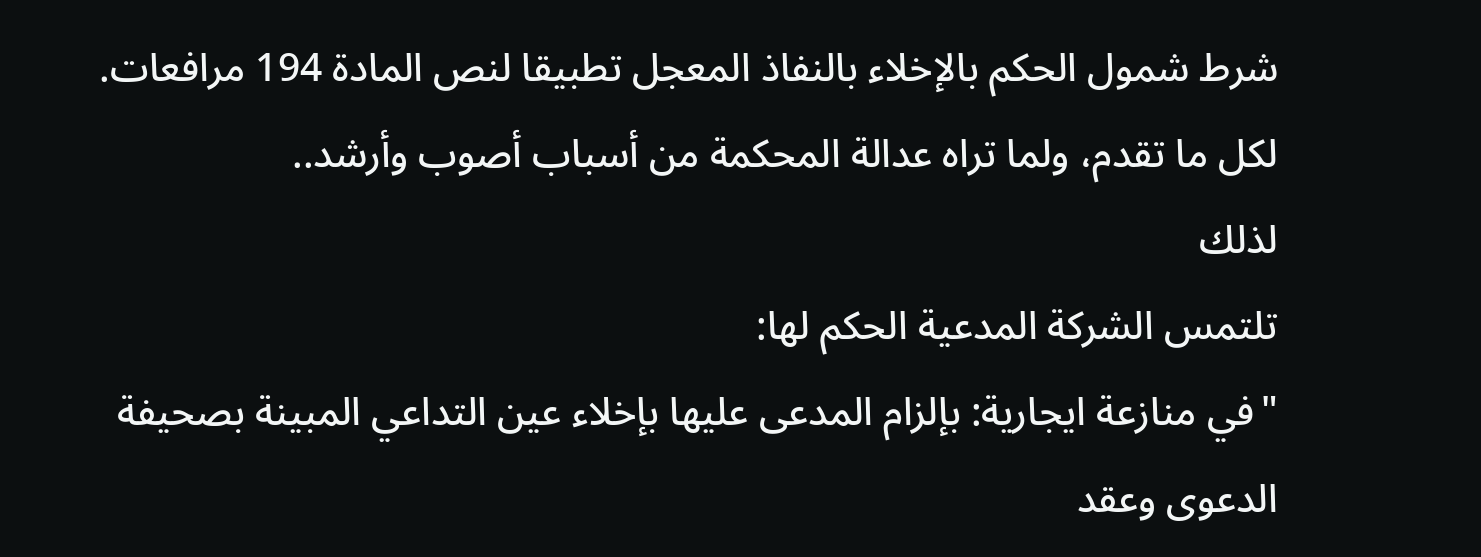شرط شمول الحكم بالإخلاء بالنفاذ المعجل تطبيقا لنص المادة 194 مرافعات.
لكل ما تقدم، ولما تراه عدالة المحكمة من أسباب أصوب وأرشد..
لذلك
تلتمس الشركة المدعية الحكم لها:
"في منازعة ايجارية: بإلزام المدعى عليها بإخلاء عين التداعي المبينة بصحيفة الدعوى وعقد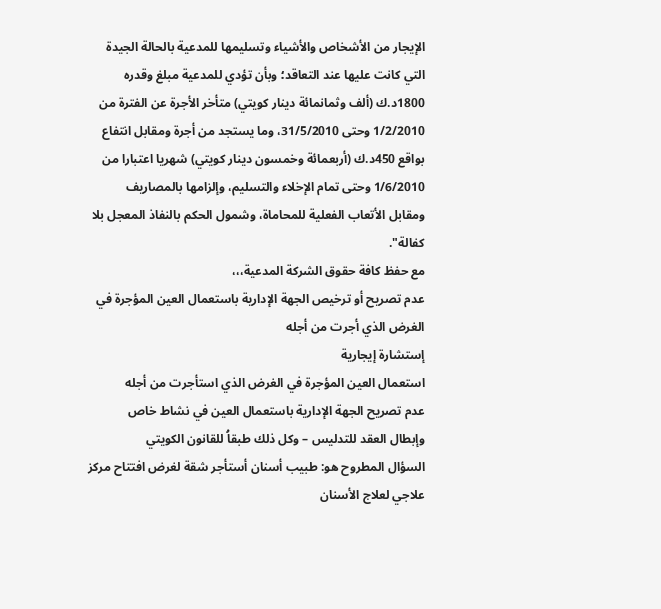الإيجار من الأشخاص والأشياء وتسليمها للمدعية بالحالة الجيدة التي كانت عليها عند التعاقد؛ وبأن تؤدي للمدعية مبلغ وقدره 1800د.ك (ألف وثمانمائة دينار كويتي) متأخر الأجرة عن الفترة من 1/2/2010 وحتى 31/5/2010، وما يستجد من أجرة ومقابل انتفاع بواقع 450د.ك (أربعمائة وخمسون دينار كويتي) شهريا اعتبارا من 1/6/2010 وحتى تمام الإخلاء والتسليم، وإلزامها بالمصاريف ومقابل الأتعاب الفعلية للمحاماة، وشمول الحكم بالنفاذ المعجل بلا كفالة".
مع حفظ كافة حقوق الشركة المدعية،،،
عدم تصريح أو ترخيص الجهة الإدارية باستعمال العين المؤجرة في الغرض الذي أجرت من أجله
إستشارة إيجارية
استعمال العين المؤجرة في الغرض الذي استأجرت من أجله
عدم تصريح الجهة الإدارية باستعمال العين في نشاط خاص
وإبطال العقد للتدليس – وكل ذلك طبقاُ للقانون الكويتي
السؤال المطروح هو: طبيب أسنان أستأجر شقة لغرض افتتاح مركز علاجي لعلاج الأسنان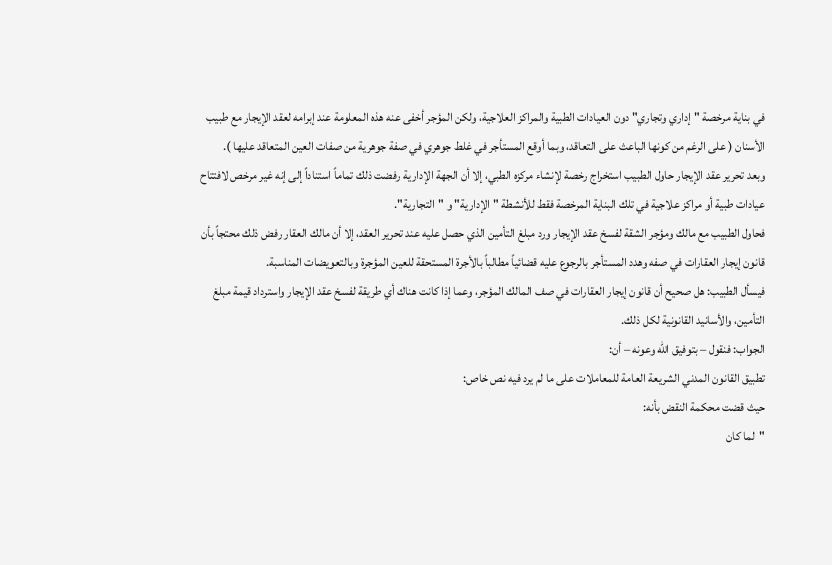في بناية مرخصة "إداري وتجاري" دون العيادات الطبية والمراكز العلاجية، ولكن المؤجر أخفى عنه هذه المعلومة عند إبرامه لعقد الإيجار مع طبيب الأسنان ( على الرغم من كونها الباعث على التعاقد، وبما أوقع المستأجر في غلط جوهري في صفة جوهرية من صفات العين المتعاقد عليها ).
وبعد تحرير عقد الإيجار حاول الطبيب استخراج رخصة لإنشاء مركزه الطبي، إلا أن الجهة الإدارية رفضت ذلك تماماً استناداً إلى إنه غير مرخص لافتتاح عيادات طبية أو مراكز علاجية في تلك البناية المرخصة فقط للأنشطة "الإدارية" و "التجارية".
فحاول الطبيب مع مالك ومؤجر الشقة لفسخ عقد الإيجار ورد مبلغ التأمين الذي حصل عليه عند تحرير العقد، إلا أن مالك العقار رفض ذلك محتجاً بأن قانون إيجار العقارات في صفه وهدد المستأجر بالرجوع عليه قضائياً مطالباً بالأجرة المستحقة للعين المؤجرة وبالتعويضات المناسبة.
فيسأل الطبيب: هل صحيح أن قانون إيجار العقارات في صف المالك المؤجر، وعما إذا كانت هناك أي طريقة لفسخ عقد الإيجار واسترداد قيمة مبلغ التأمين، والأسانيد القانونية لكل ذلك.
الجواب: فنقول – بتوفيق الله وعونه – أن:
تطبيق القانون المدني الشريعة العامة للمعاملات على ما لم يرد فيه نص خاص:
حيث قضت محكمة النقض بأنه:
"لما كان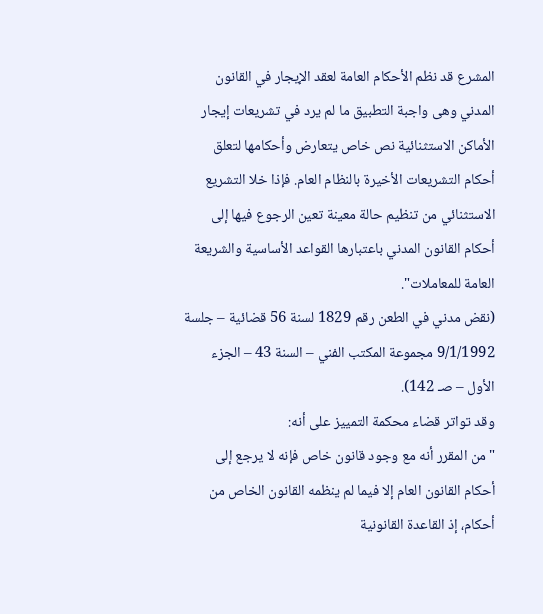المشرع قد نظم الأحكام العامة لعقد الإيجار في القانون المدني وهى واجبة التطبيق ما لم يرد في تشريعات إيجار الأماكن الاستثنائية نص خاص يتعارض وأحكامها لتعلق أحكام التشريعات الأخيرة بالنظام العام. فإذا خلا التشريع الاستثنائي من تنظيم حالة معينة تعين الرجوع فيها إلى أحكام القانون المدني باعتبارها القواعد الأساسية والشريعة العامة للمعاملات".
(نقض مدني في الطعن رقم 1829 لسنة 56 قضائية – جلسة 9/1/1992 مجموعة المكتب الفني – السنة 43 – الجزء الأول – صـ 142).
وقد تواتر قضاء محكمة التمييز على أنه:
"من المقرر أنه مع وجود قانون خاص فإنه لا يرجع إلى أحكام القانون العام إلا فيما لم ينظمه القانون الخاص من أحكام، إذ القاعدة القانونية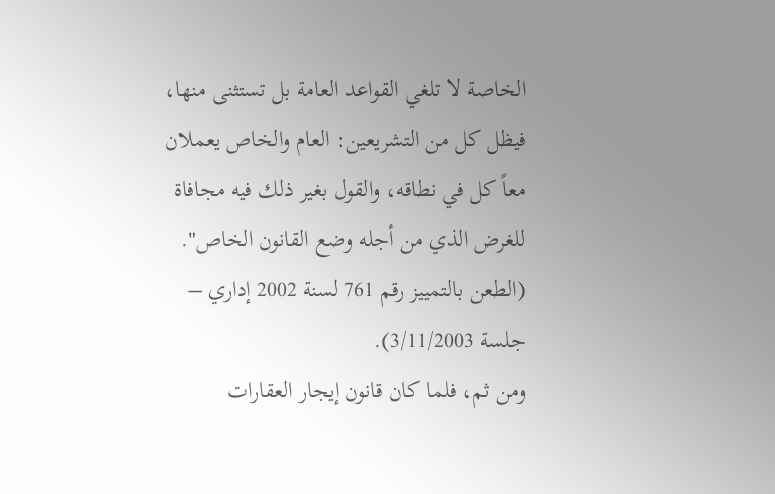الخاصة لا تلغي القواعد العامة بل تستثنى منها، فيظل كل من التشريعين: العام والخاص يعملان معاً كل في نطاقه، والقول بغير ذلك فيه مجافاة للغرض الذي من أجله وضع القانون الخاص".
(الطعن بالتمييز رقم 761 لسنة 2002 إداري – جلسة 3/11/2003).
ومن ثم، فلما كان قانون إيجار العقارات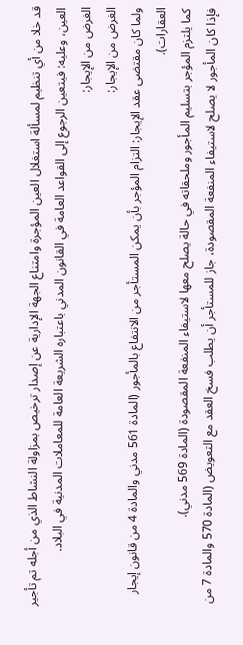قد خلا من أي تنظيم لمسألة استغلال العين المؤجرة وامتناع الجهة الإدارية عن إصدار ترخيص بمزاولة النشاط الذي من أجله تم تأجير العين، وعليه: فيتعين الرجوع إلى القواعد العامة في القانون المدني باعتباره الشريعة العامة للمعاملات المدنية في البلاد.
الغرض من الإيجار:
الغرض من الإيجار:
ولما كان مقتضى عقد الإيجار: التزام المؤجر بأن يمكن المستأجر من الانتفاع بالمأجور (المادة 561 مدني والمادة 4 من قانون إيجار العقارات).
كما يلتزم المؤجر بتسليم المأجور وملحقاته في حالة يصلح معها لاستيفاء المنفعة المقصودة (المادة 569 مدني).
فإذا كان المأجور لا يصلح لاستيفاء المنفعة المقصودة، جاز للمستأجر أن يطلب فسخ العقد مع التعويض (المادة 570 والمادة 7 من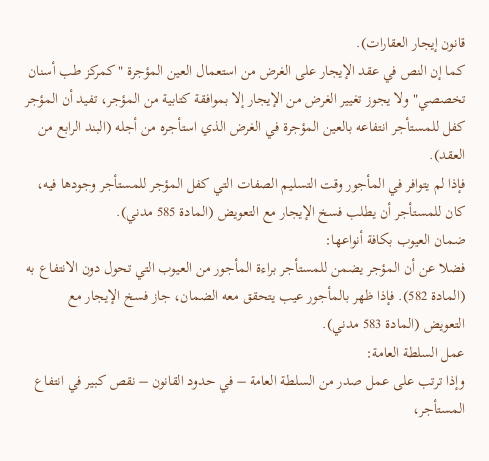قانون إيجار العقارات).
كما إن النص في عقد الإيجار على الغرض من استعمال العين المؤجرة "كمركز طب أسنان تخصصي" ولا يجوز تغيير الغرض من الإيجار إلا بموافقة كتابية من المؤجر، تفيد أن المؤجر كفل للمستأجر انتفاعه بالعين المؤجرة في الغرض الذي استأجره من أجله (البند الرابع من العقد).
فإذا لم يتوافر في المأجور وقت التسليم الصفات التي كفل المؤجر للمستأجر وجودها فيه، كان للمستأجر أن يطلب فسخ الإيجار مع التعويض (المادة 585 مدني).
ضمان العيوب بكافة أنواعها:
فضلا عن أن المؤجر يضمن للمستأجر براءة المأجور من العيوب التي تحول دون الانتفاع به (المادة 582). فإذا ظهر بالمأجور عيب يتحقق معه الضمان، جاز فسخ الإيجار مع التعويض (المادة 583 مدني).
عمل السلطة العامة:
وإذا ترتب على عمل صدر من السلطة العامة – في حدود القانون – نقص كبير في انتفاع المستأجر،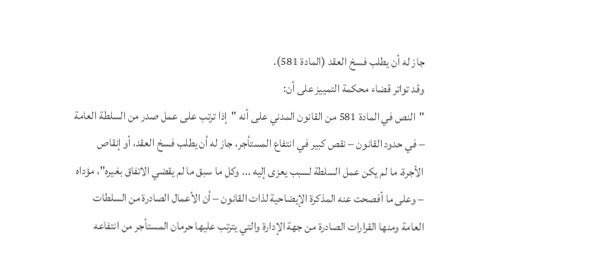جاز له أن يطلب فسخ العقد (المادة 581).
وقد تواتر قضاء محكمة التمييز على أن:
"النص في المادة 581 من القانون المدني على أنه "إذا ترتب على عمل صدر من السلطة العامة – في حدود القانون – نقص كبير في انتفاع المستأجر، جاز له أن يطلب فسخ العقد، أو إنقاص الأجرة، ما لم يكن عمل السلطة لسبب يعزى إليه ... وكل ما سبق ما لم يقضي الاتفاق بغيره"، مؤداه – وعلى ما أفصحت عنه المذكرة الإيضاحية لذات القانون – أن الأعمال الصادرة من السلطات العامة ومنها القرارات الصادرة من جهة الإدارة والتي يترتب عليها حرمان المستأجر من انتفاعه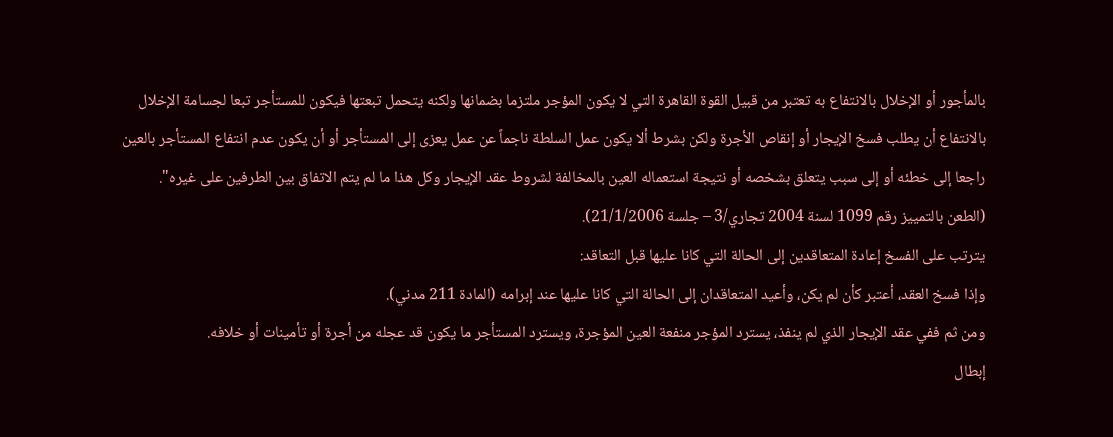بالمأجور أو الإخلال بالانتفاع به تعتبر من قبيل القوة القاهرة التي لا يكون المؤجر ملتزما بضمانها ولكنه يتحمل تبعتها فيكون للمستأجر تبعا لجسامة الإخلال بالانتفاع أن يطلب فسخ الإيجار أو إنقاص الأجرة ولكن بشرط ألا يكون عمل السلطة ناجماً عن عمل يعزى إلى المستأجر أو أن يكون عدم انتفاع المستأجر بالعين راجعا إلى خطئه أو إلى سبب يتعلق بشخصه أو نتيجة استعماله العين بالمخالفة لشروط عقد الإيجار وكل هذا ما لم يتم الاتفاق بين الطرفين على غيره".
(الطعن بالتمييز رقم 1099 لسنة 2004 تجاري/3 – جلسة 21/1/2006).
يترتب على الفسخ إعادة المتعاقدين إلى الحالة التي كانا عليها قبل التعاقد:
وإذا فسخ العقد، أعتبر كأن لم يكن، وأعيد المتعاقدان إلى الحالة التي كانا عليها عند إبرامه (المادة 211 مدني).
ومن ثم ففي عقد الإيجار الذي لم ينفذ، يسترد المؤجر منفعة العين المؤجرة، ويسترد المستأجر ما يكون قد عجله من أجرة أو تأمينات أو خلافه.
إبطال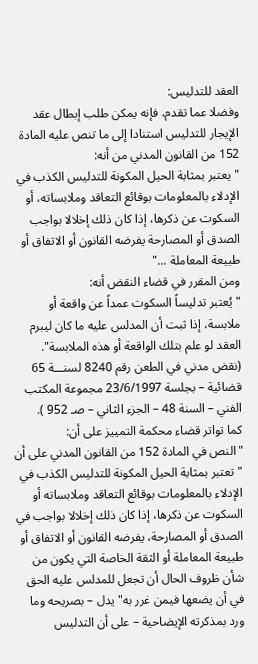العقد للتدليس:
وفضلا عما تقدم، فإنه يمكن طلب إبطال عقد الإيجار للتدليس استنادا إلى ما تنص عليه المادة 152 من القانون المدني من أنه:
"يعتبر بمثابة الحيل المكونة للتدليس الكذب في الإدلاء بالمعلومات بوقائع التعاقد وملابساته، أو السكوت عن ذكرها، إذا كان ذلك إخلالا بواجب الصدق أو المصارحة يفرضه القانون أو الاتفاق أو طبيعة المعاملة ..."
ومن المقرر في قضاء النقض أنه:
"يُعتبر تدليساً السكوت عمداً عن واقعة أو ملابسة، إذا ثبت أن المدلس عليه ما كان ليبرم العقد لو علم بتلك الواقعة أو هذه الملابسة".
(نقض مدني في الطعن رقم 8240 لسنـــة 65 قضائية – بجلسة 23/6/1997 مجموعة المكتب الفني – السنة 48 – الجزء الثاني – صـ 952 ).
كما تواتر قضاء محكمة التمييز على أن:
"النص في المادة 152 من القانون المدني على أن "تعتبر بمثابة الحيل المكونة للتدليس الكذب في الإدلاء بالمعلومات بوقائع التعاقد وملابساته أو السكوت عن ذكرها، إذا كان ذلك إخلالا بواجب في الصدق أو المصارحة، يفرضه القانون أو الاتفاق أو طبيعة المعاملة أو الثقة الخاصة التي يكون من شأن ظروف الحال أن تجعل للمدلس عليه الحق في أن يضعها فيمن غرر به" يدل – بصريحه وما ورد بمذكرته الإيضاحية – على أن التدليس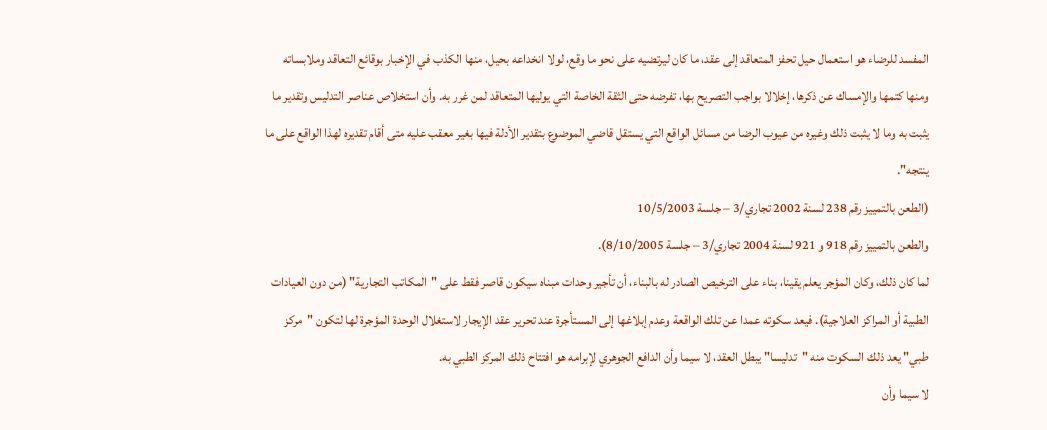المفسد للرضاء هو استعمال حيل تحفز المتعاقد إلى عقد، ما كان ليرتضيه على نحو ما وقع، لولا انخداعه بحيل، منها الكذب في الإخبار بوقائع التعاقد وملابساته ومنها كتمها والإمساك عن ذكرها، إخلالا بواجب التصريح بها، تفرضه حتى الثقة الخاصة التي يوليها المتعاقد لمن غرر به. وأن استخلاص عناصر التدليس وتقدير ما يثبت به وما لا يثبت ذلك وغيره من عيوب الرضا من مسائل الواقع التي يستقل قاضي الموضوع بتقدير الأدلة فيها بغير معقب عليه متى أقام تقديره لهذا الواقع على ما ينتجه".
(الطعن بالتمييز رقم 238 لسنة 2002 تجاري/3 – جلسة 10/5/2003
والطعن بالتمييز رقم 918 و 921 لسنة 2004 تجاري/3 – جلسة 8/10/2005).
لما كان ذلك، وكان المؤجر يعلم يقينا، بناء على الترخيص الصادر له بالبناء، أن تأجير وحدات مبناه سيكون قاصر فقط على "المكاتب التجارية" (من دون العيادات الطبية أو المراكز العلاجية). فيعد سكوته عمدا عن تلك الواقعة وعدم إبلاغها إلى المستأجرة عند تحرير عقد الإيجار لاستغلال الوحدة المؤجرة لها لتكون "مركز طبي" يعد ذلك السكوت منه "تدليسا" يبطل العقد، لا سيما وأن الدافع الجوهري لإبرامه هو افتتاح ذلك المركز الطبي به.
لا سيما وأن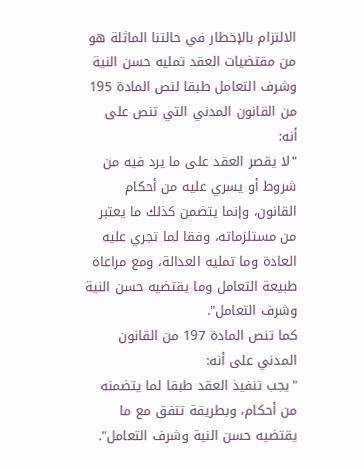الالتزام بالإخطار في حالتنا الماثلة هو من مقتضيات العقد تمليه حسن النية وشرف التعامل طبقا لنص المادة 195 من القانون المدني التي تنص على أنه:
"لا يقصر العقد على ما يرد فيه من شروط أو يسري عليه من أحكام القانون، وإنما يتضمن كذلك ما يعتبر من مستلزماته، وفقا لما تجري عليه العادة وما تمليه العدالة، ومع مراعاة طبيعة التعامل وما يقتضيه حسن النية وشرف التعامل".
كما تنص المادة 197 من القانون المدني على أنه:
"يجب تنفيذ العقد طبقا لما يتضمنه من أحكام، وبطريقة تتفق مع ما يقتضيه حسن النية وشرف التعامل".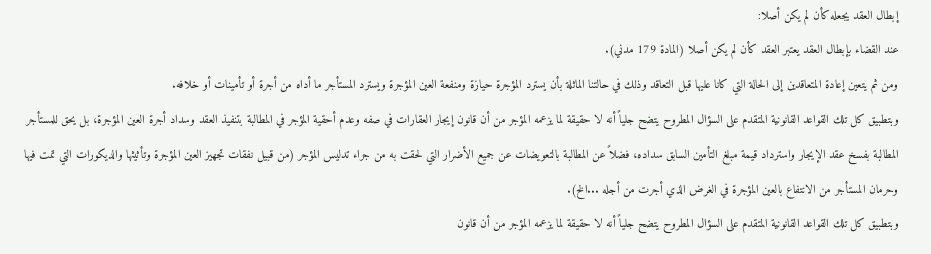إبطال العقد يجعله كأن لم يكن أصلا:
عند القضاء بإبطال العقد يعتبر العقد كأن لم يكن أصلا (المادة 179 مدني).
ومن ثم يتعين إعادة المتعاقدين إلى الحالة التي كانا عليها قبل التعاقد وذلك في حالتنا الماثلة بأن يسترد المؤجرة حيازة ومنفعة العين المؤجرة ويسترد المستأجر ما أداه من أجرة أو تأمينات أو خلافه.
وبتطبيق كل تلك القواعد القانونية المتقدم على السؤال المطروح يتضح جلياً أنه لا حقيقة لما يزعمه المؤجر من أن قانون إيجار العقارات في صفه وعدم أحقية المؤجر في المطالبة بتنفيذ العقد وسداد أجرة العين المؤجرة، بل يحق للمستأجر المطالبة بفسخ عقد الإيجار واسترداد قيمة مبلغ التأمين السابق سداده، فضلاً عن المطالبة بالتعويضات عن جميع الأضرار التي لحقت به من جراء تدليس المؤجر (من قبيل نفقات تجهيز العين المؤجرة وتأثيثها والديكورات التي تمت فيها وحرمان المستأجر من الانتفاع بالعين المؤجرة في الغرض الذي أجرت من أجله ...الخ).
وبتطبيق كل تلك القواعد القانونية المتقدم على السؤال المطروح يتضح جلياً أنه لا حقيقة لما يزعمه المؤجر من أن قانون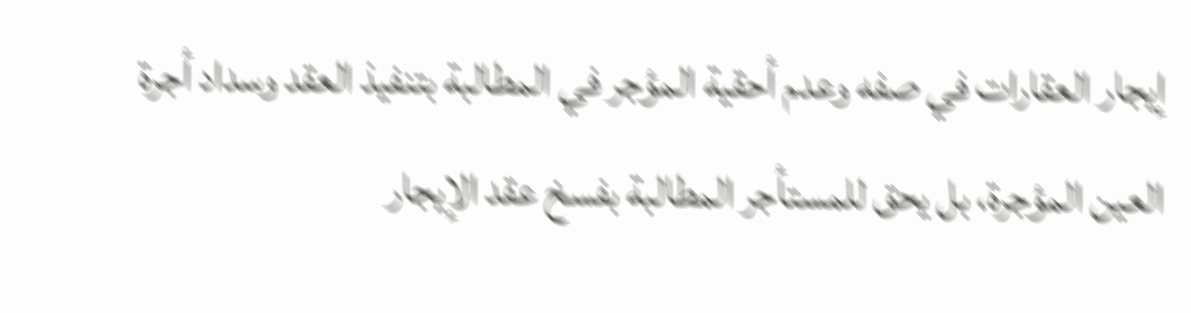إيجار العقارات في صفه وعدم أحقية المؤجر في المطالبة بتنفيذ العقد وسداد أجرة العين المؤجرة، بل يحق للمستأجر المطالبة بفسخ عقد الإيجار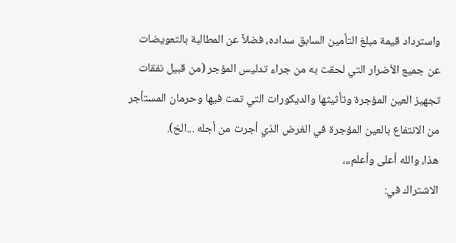واسترداد قيمة مبلغ التأمين السابق سداده، فضلاً عن المطالبة بالتعويضات عن جميع الأضرار التي لحقت به من جراء تدليس المؤجر (من قبيل نفقات تجهيز العين المؤجرة وتأثيثها والديكورات التي تمت فيها وحرمان المستأجر من الانتفاع بالعين المؤجرة في الغرض الذي أجرت من أجله ...الخ).
هذا، والله أعلى وأعلم،،،
الاشتراك في: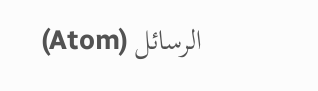الرسائل (Atom)